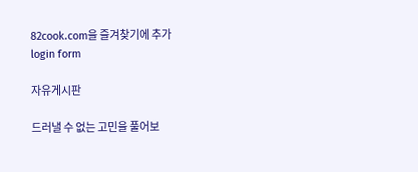82cook.com을 즐겨찾기에 추가
login form

자유게시판

드러낼 수 없는 고민을 풀어보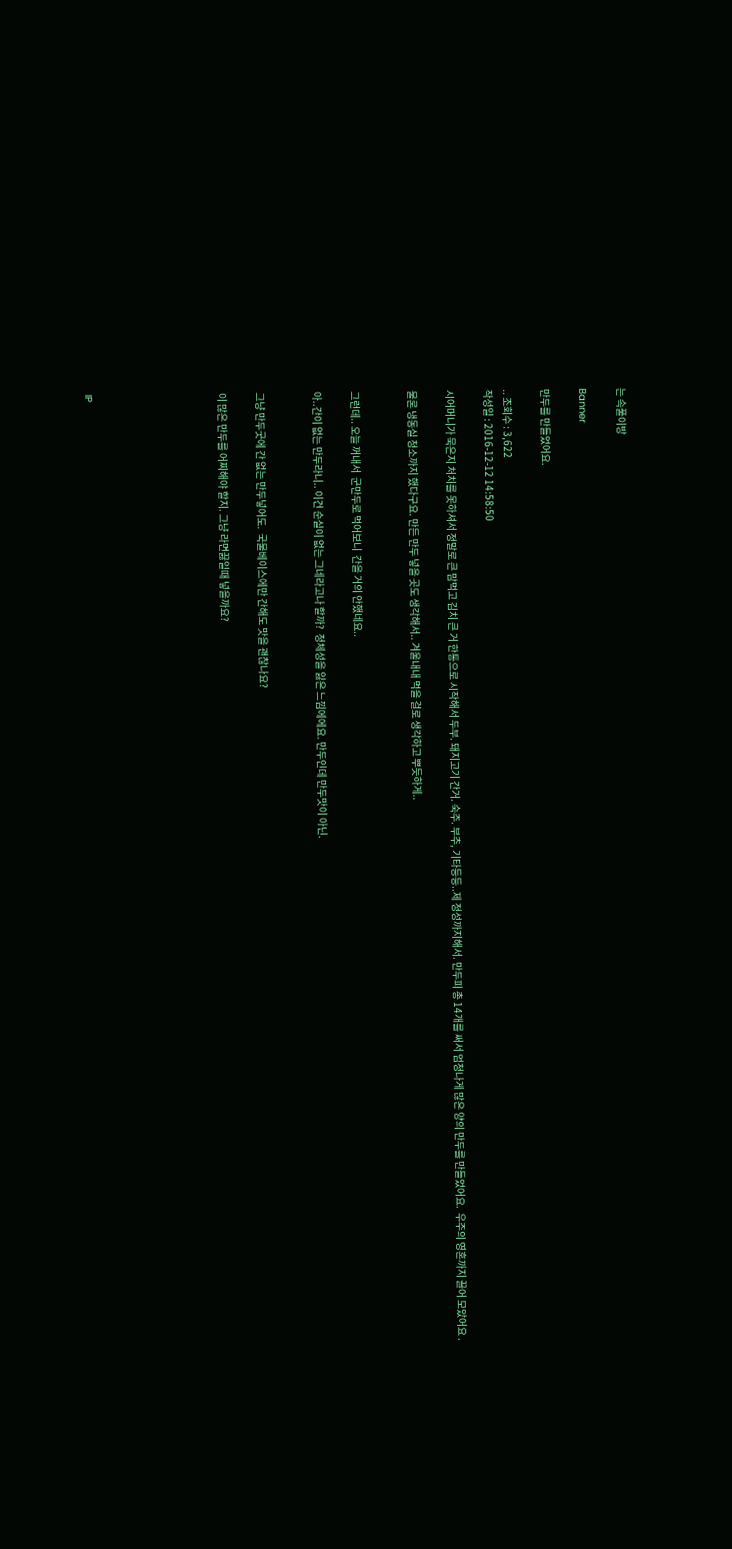는 속풀이방

Banner

만두를 만들었어요.

.. 조회수 : 3,622
작성일 : 2016-12-12 14:58:50

시어머니가 묵은지 처치를 못하셔서 정말로 큰 맘먹고 김치 큰 거 한통으로 시작해서 두부. 돼지고기 간거. 숙주. 부추, 기타등등..제 정성까지해서. 만두피 총 14개를 써서 엄청나게 많은 양의 만두를 만들었어요.  우주의 영혼까지 끌어 모았어요 .

물론 냉동실 청소까지 했다구요. 만든 만두 넣을 곳도 생각해서.. 겨울내내 먹을 걸로 생각하고 뿌듯하게..


그런데.. 오늘 꺼내서  군만두로 먹어보니  간을 거의 안했네요..

아..간이 없는 만두라니.. 이건 순실이 없는 그네라고나 할까?  정체성을 잃은 느낌에에요. 만두인데 만두맛이 아닌.


그냥 만두굿에 간 없는 만두넣어도.  국물베이스에만 간해도 맛을 괜찮나요?

이 많은 만두를 어찌해야 할지. 그냥 라면끓일때 넣을까요?






IP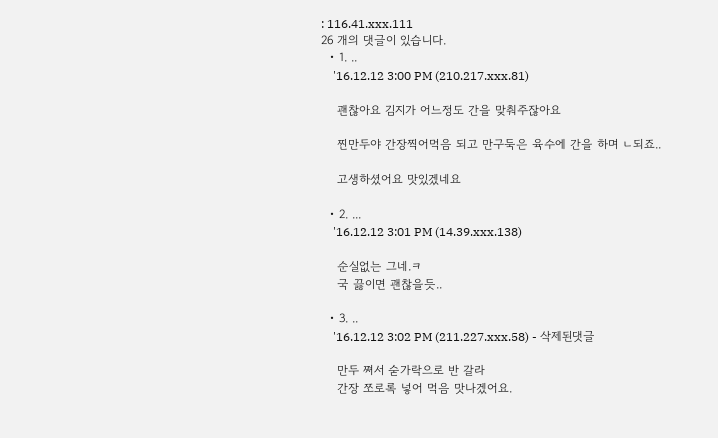: 116.41.xxx.111
26 개의 댓글이 있습니다.
  • 1. ..
    '16.12.12 3:00 PM (210.217.xxx.81)

    괜찮아요 김지가 어느정도 간을 맞춰주잖아요

    찐만두야 간장찍어먹음 되고 만구둑은 육수에 간을 하며 ㄴ되죠..

    고생하셨어요 맛있겠네요

  • 2. ...
    '16.12.12 3:01 PM (14.39.xxx.138)

    순실없는 그네.ㅋ
    국 끓이면 괜찮을듯..

  • 3. ..
    '16.12.12 3:02 PM (211.227.xxx.58) - 삭제된댓글

    만두 쪄서 숟가락으로 반 갈라
    간장 쪼로록 넣어 먹음 맛나겠어요.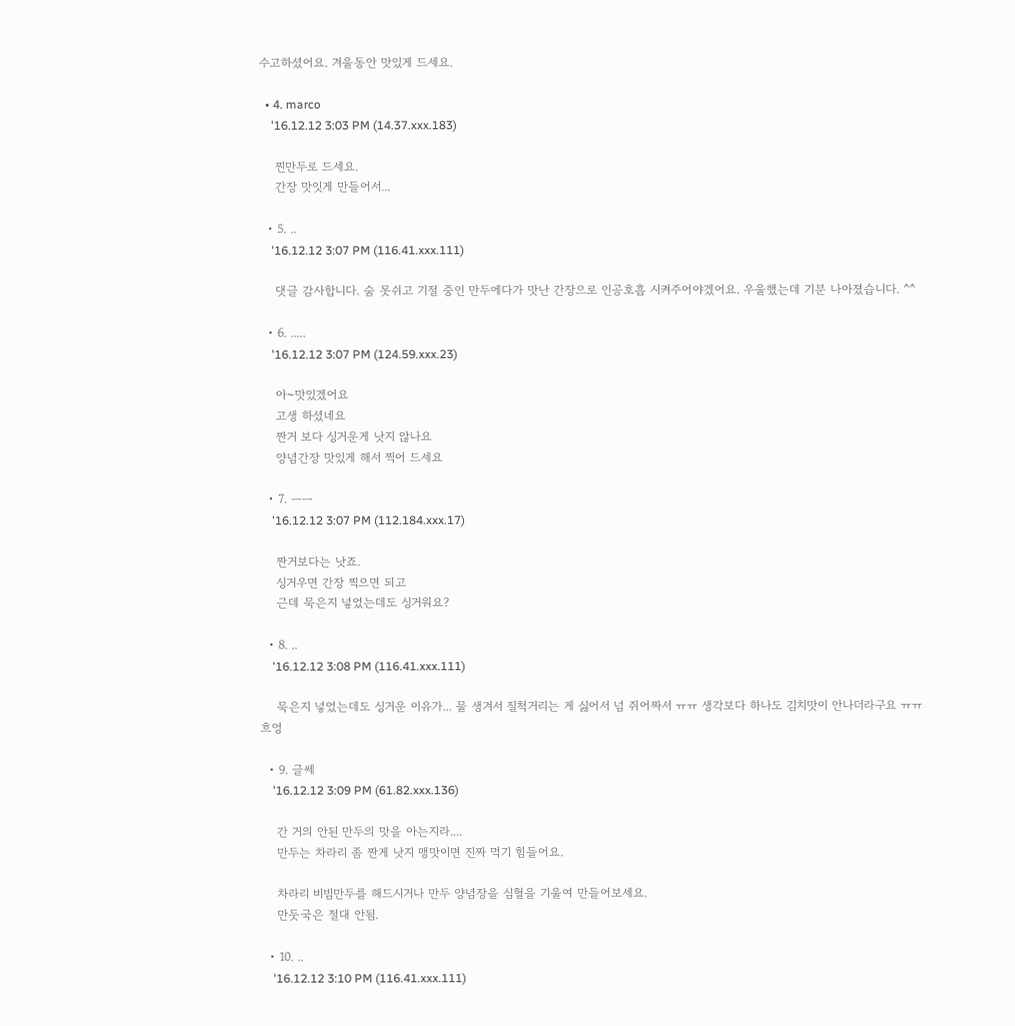수고하셨어요. 겨울동안 맛있게 드세요.

  • 4. marco
    '16.12.12 3:03 PM (14.37.xxx.183)

    찐만두로 드세요.
    간장 맛잇게 만들어서...

  • 5. ..
    '16.12.12 3:07 PM (116.41.xxx.111)

    댓글 감사합니다. 숨 못쉬고 기절 중인 만두에다가 맛난 간장으로 인공호흡 시켜주어야겠어요. 우울했는데 기분 나아졌습니다. ^^

  • 6. .....
    '16.12.12 3:07 PM (124.59.xxx.23)

    아~맛있겠어요
    고생 하셨네요
    짠거 보다 싱거운게 낫지 않나요
    양념간장 맛있게 해서 찍어 드세요

  • 7. ㅡㅡ
    '16.12.12 3:07 PM (112.184.xxx.17)

    짠거보다는 낫죠.
    싱거우면 간장 찍으면 되고
    근데 묵은지 넣었는데도 싱거워요?

  • 8. ..
    '16.12.12 3:08 PM (116.41.xxx.111)

    묵은지 넣었는데도 싱거운 이유가... 물 생겨서 질척거리는 게 싫어서 넘 쥐어짜서 ㅠㅠ 생각보다 하나도 김치맛이 안나더라구요 ㅠㅠ 흐엉

  • 9. 글쎄
    '16.12.12 3:09 PM (61.82.xxx.136)

    간 거의 안된 만두의 맛을 아는지라....
    만두는 차라리 좀 짠게 낫지 맹맛이면 진짜 먹기 힘들어요.

    차라리 비빔만두를 해드시거나 만두 양념장을 심혈을 기울여 만들어보세요.
    만둣국은 절대 안됨.

  • 10. ..
    '16.12.12 3:10 PM (116.41.xxx.111)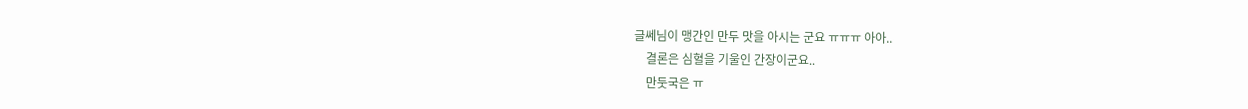글쎄님이 맹간인 만두 맛을 아시는 군요 ㅠㅠㅠ 아아..
    결론은 심혈을 기울인 간장이군요..
    만둣국은 ㅠ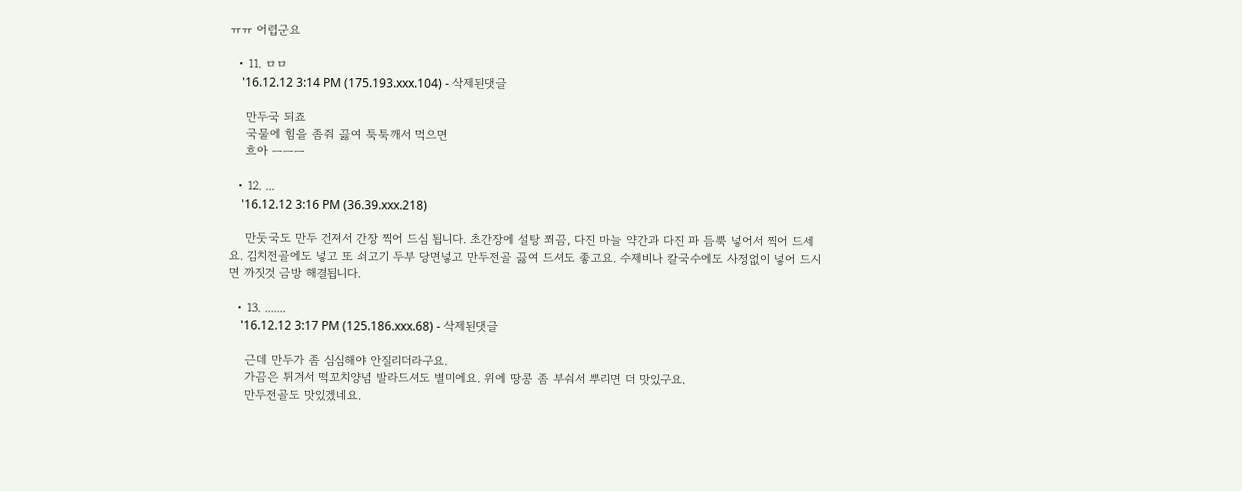ㅠㅠ 어렵군요

  • 11. ㅁㅁ
    '16.12.12 3:14 PM (175.193.xxx.104) - 삭제된댓글

    만두국 되죠
    국물에 힘을 좀줘 끓여 툭툭깨서 먹으면
    흐아 ㅡㅡㅡ

  • 12. ...
    '16.12.12 3:16 PM (36.39.xxx.218)

    만둣국도 만두 건져서 간장 찍어 드심 됩니다. 초간장에 설탕 쬐끔, 다진 마늘 약간과 다진 파 듬뿍 넣어서 찍어 드세요. 김치전골에도 넣고 또 쇠고기 두부 당면넣고 만두전골 끓여 드셔도 좋고요. 수제비나 칼국수에도 사정없이 넣어 드시면 까짓것 금방 해결됩니다.

  • 13. .......
    '16.12.12 3:17 PM (125.186.xxx.68) - 삭제된댓글

    근데 만두가 좀 심심해야 안질리더라구요.
    가끔은 튀겨서 떡꼬치양념 발라드셔도 별미에요. 위에 땅콩 좀 부숴서 뿌리면 더 맛있구요.
    만두전골도 맛있겠네요.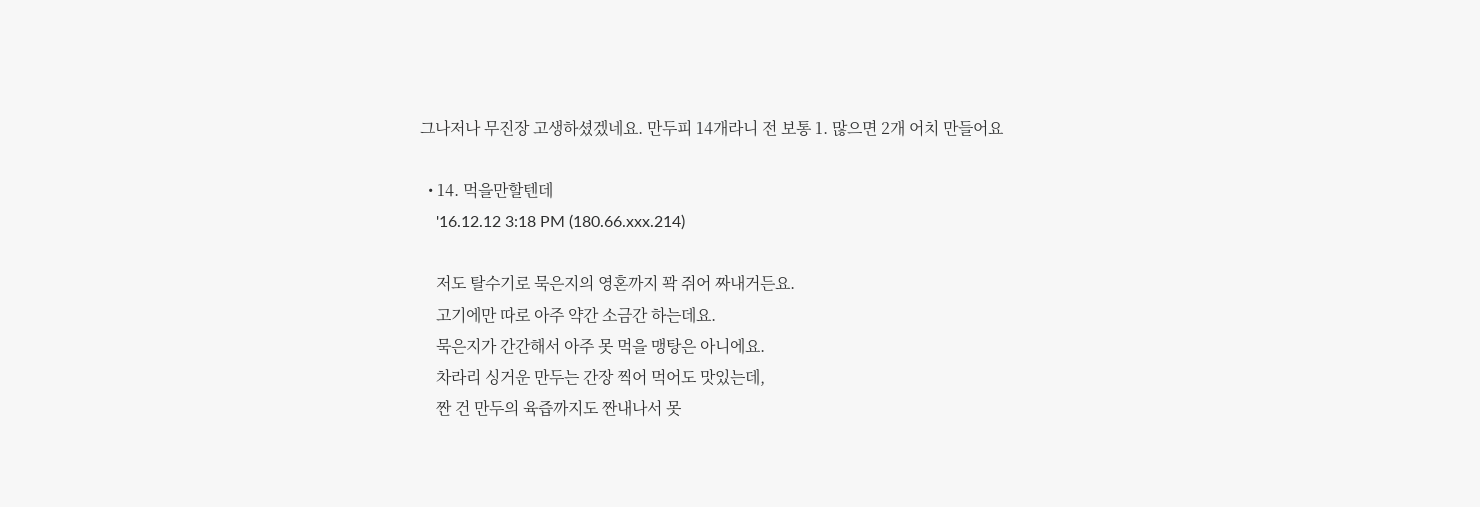그나저나 무진장 고생하셨겠네요. 만두피 14개라니 전 보통 1. 많으면 2개 어치 만들어요

  • 14. 먹을만할텐데
    '16.12.12 3:18 PM (180.66.xxx.214)

    저도 탈수기로 묵은지의 영혼까지 꽉 쥐어 짜내거든요.
    고기에만 따로 아주 약간 소금간 하는데요.
    묵은지가 간간해서 아주 못 먹을 맹탕은 아니에요.
    차라리 싱거운 만두는 간장 찍어 먹어도 맛있는데,
    짠 건 만두의 육즙까지도 짠내나서 못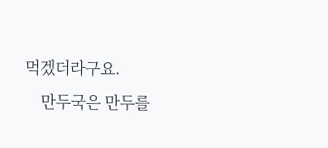먹겠더라구요.
    만두국은 만두를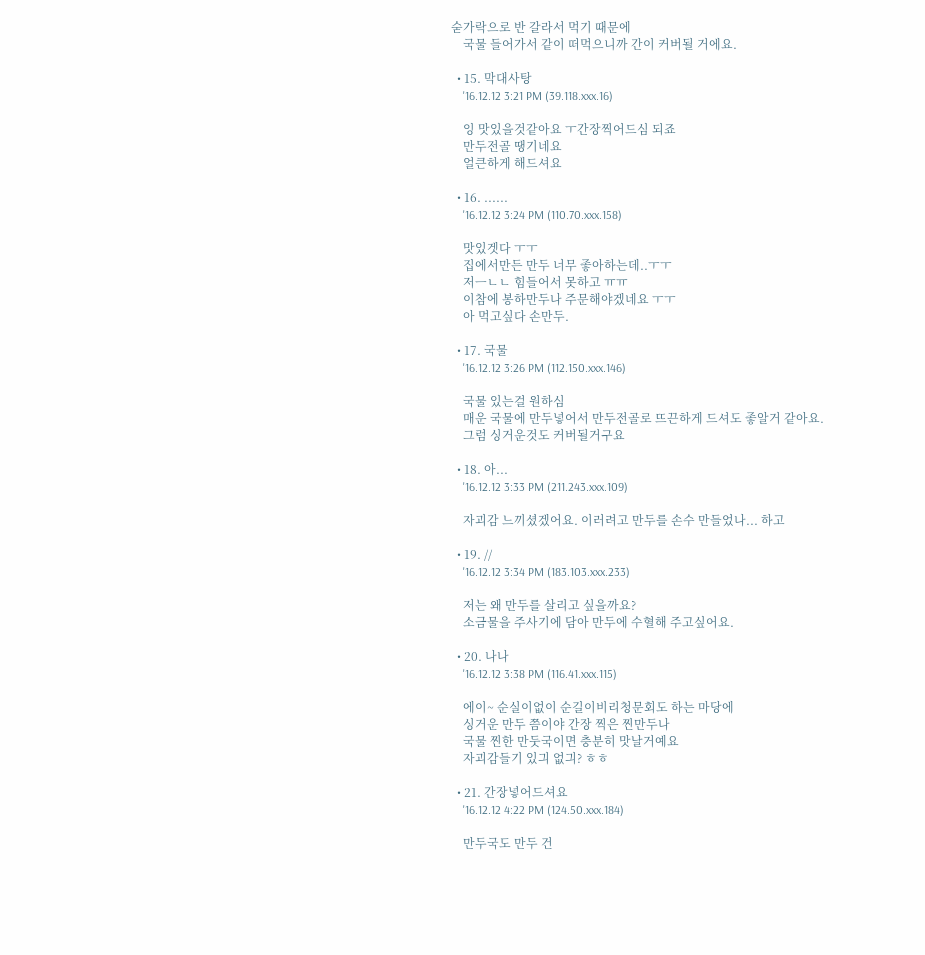숟가락으로 반 갈라서 먹기 때문에
    국물 들어가서 같이 떠먹으니까 간이 커버될 거에요.

  • 15. 막대사탕
    '16.12.12 3:21 PM (39.118.xxx.16)

    잉 맛있을것같아요 ㅜ간장찍어드심 되죠
    만두전골 땡기네요
    얼큰하게 해드셔요

  • 16. ......
    '16.12.12 3:24 PM (110.70.xxx.158)

    맛있겟다 ㅜㅜ
    집에서만든 만두 너무 좋아하는데..ㅜㅜ
    저ㅡㄴㄴ 힘들어서 못하고 ㅠㅠ
    이참에 봉하만두나 주문해야겠네요 ㅜㅜ
    아 먹고싶다 손만두.

  • 17. 국물
    '16.12.12 3:26 PM (112.150.xxx.146)

    국물 있는걸 원하심
    매운 국물에 만두넣어서 만두전골로 뜨끈하게 드셔도 좋알거 같아요.
    그럼 싱거운것도 커버될거구요

  • 18. 아...
    '16.12.12 3:33 PM (211.243.xxx.109)

    자괴감 느끼셨겠어요. 이러려고 만두를 손수 만들었나... 하고

  • 19. //
    '16.12.12 3:34 PM (183.103.xxx.233)

    저는 왜 만두를 살리고 싶을까요?
    소금물을 주사기에 담아 만두에 수혈해 주고싶어요.

  • 20. 나나
    '16.12.12 3:38 PM (116.41.xxx.115)

    에이~ 순실이없이 순길이비리청문회도 하는 마당에
    싱거운 만두 쯤이야 간장 찍은 찐만두나
    국물 찐한 만둣국이면 충분히 맛날거예요
    자괴감들기 있긔 없긔? ㅎㅎ

  • 21. 간장넣어드셔요
    '16.12.12 4:22 PM (124.50.xxx.184)

    만두국도 만두 건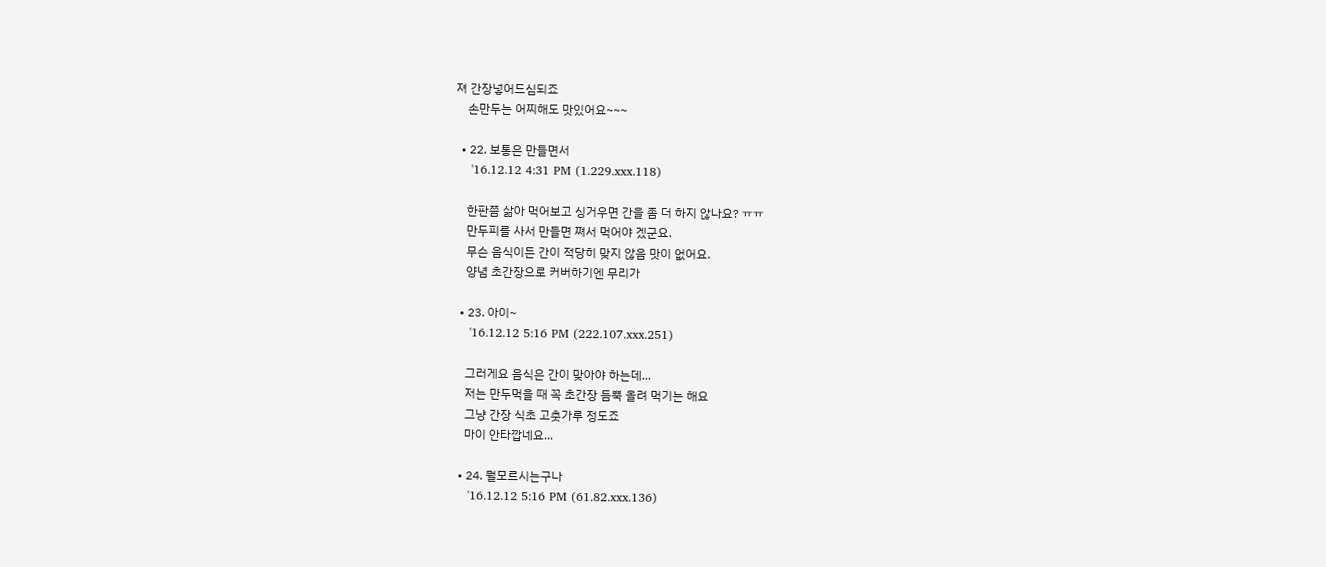져 간장넣어드심되죠
    손만두는 어찌해도 맛있어요~~~

  • 22. 보통은 만들면서
    '16.12.12 4:31 PM (1.229.xxx.118)

    한판쯤 삶아 먹어보고 싱거우면 간을 좀 더 하지 않나요? ㅠㅠ
    만두피를 사서 만들면 쪄서 먹어야 겠군요.
    무슨 음식이든 간이 적당히 맞지 않음 맛이 없어요.
    양념 초간장으로 커버하기엔 무리가

  • 23. 아이~
    '16.12.12 5:16 PM (222.107.xxx.251)

    그러게요 음식은 간이 맞아야 하는데...
    저는 만두먹을 때 꼭 초간장 듬뿍 올려 먹기는 해요
    그냥 간장 식초 고춧가루 정도죠
    마이 안타깝네요...

  • 24. 뭘모르시는구나
    '16.12.12 5:16 PM (61.82.xxx.136)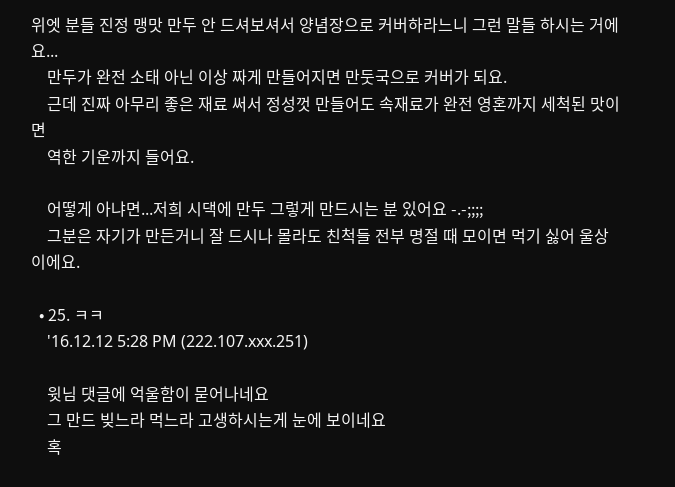위엣 분들 진정 맹맛 만두 안 드셔보셔서 양념장으로 커버하라느니 그런 말들 하시는 거에요...
    만두가 완전 소태 아닌 이상 짜게 만들어지면 만둣국으로 커버가 되요.
    근데 진짜 아무리 좋은 재료 써서 정성껏 만들어도 속재료가 완전 영혼까지 세척된 맛이면
    역한 기운까지 들어요.

    어떻게 아냐면...저희 시댁에 만두 그렇게 만드시는 분 있어요 -.-;;;;
    그분은 자기가 만든거니 잘 드시나 몰라도 친척들 전부 명절 때 모이면 먹기 싫어 울상이에요.

  • 25. ㅋㅋ
    '16.12.12 5:28 PM (222.107.xxx.251)

    윗님 댓글에 억울함이 묻어나네요
    그 만드 빚느라 먹느라 고생하시는게 눈에 보이네요
    혹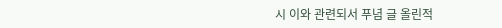시 이와 관련되서 푸념 글 올린적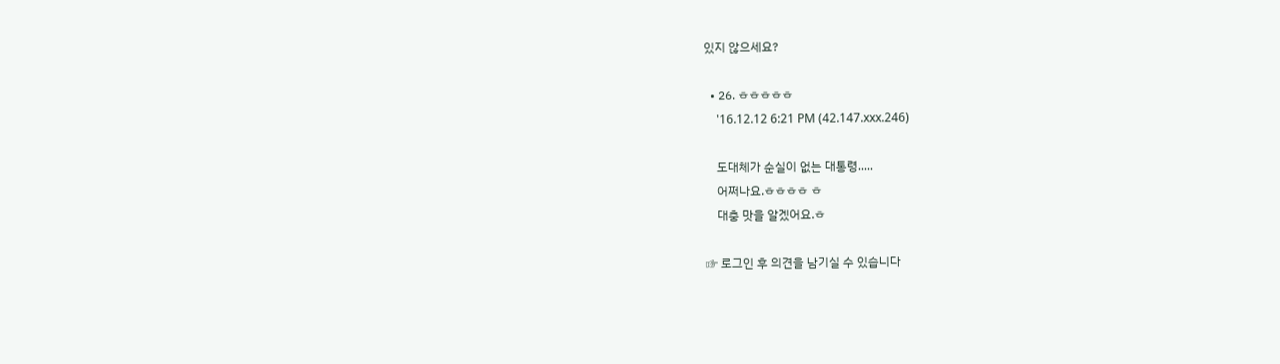있지 않으세요?

  • 26. ㅎㅎㅎㅎㅎ
    '16.12.12 6:21 PM (42.147.xxx.246)

    도대체가 순실이 없는 대통령.....
    어쩌나요.ㅎㅎㅎㅎ ㅎ
    대충 맛을 알겠어요.ㅎ

☞ 로그인 후 의견을 남기실 수 있습니다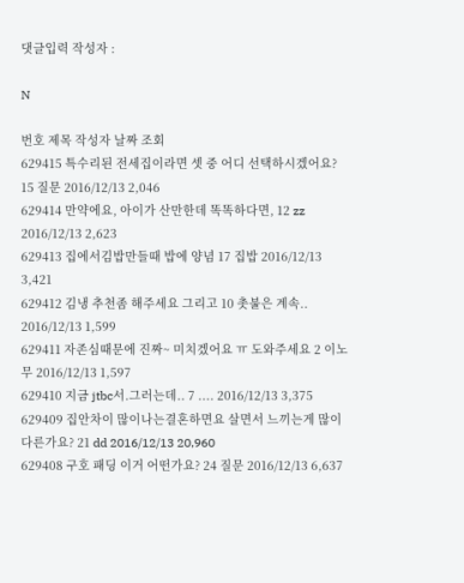댓글입력 작성자 :

N

번호 제목 작성자 날짜 조회
629415 특수리된 전세집이라면 셋 중 어디 선택하시겠어요? 15 질문 2016/12/13 2,046
629414 만약에요, 아이가 산만한데 똑똑하다면, 12 zz 2016/12/13 2,623
629413 집에서김밥만들때 밥에 양념 17 집밥 2016/12/13 3,421
629412 김냉 추천좀 해주세요 그리고 10 촛불은 계속.. 2016/12/13 1,599
629411 자존심때문에 진짜~ 미치겠어요 ㅠ 도와주세요 2 이노무 2016/12/13 1,597
629410 지금 jtbc서.그러는데.. 7 .... 2016/12/13 3,375
629409 집안차이 많이나는결혼하면요 살면서 느끼는게 많이 다른가요? 21 dd 2016/12/13 20,960
629408 구호 패딩 이거 어떤가요? 24 질문 2016/12/13 6,637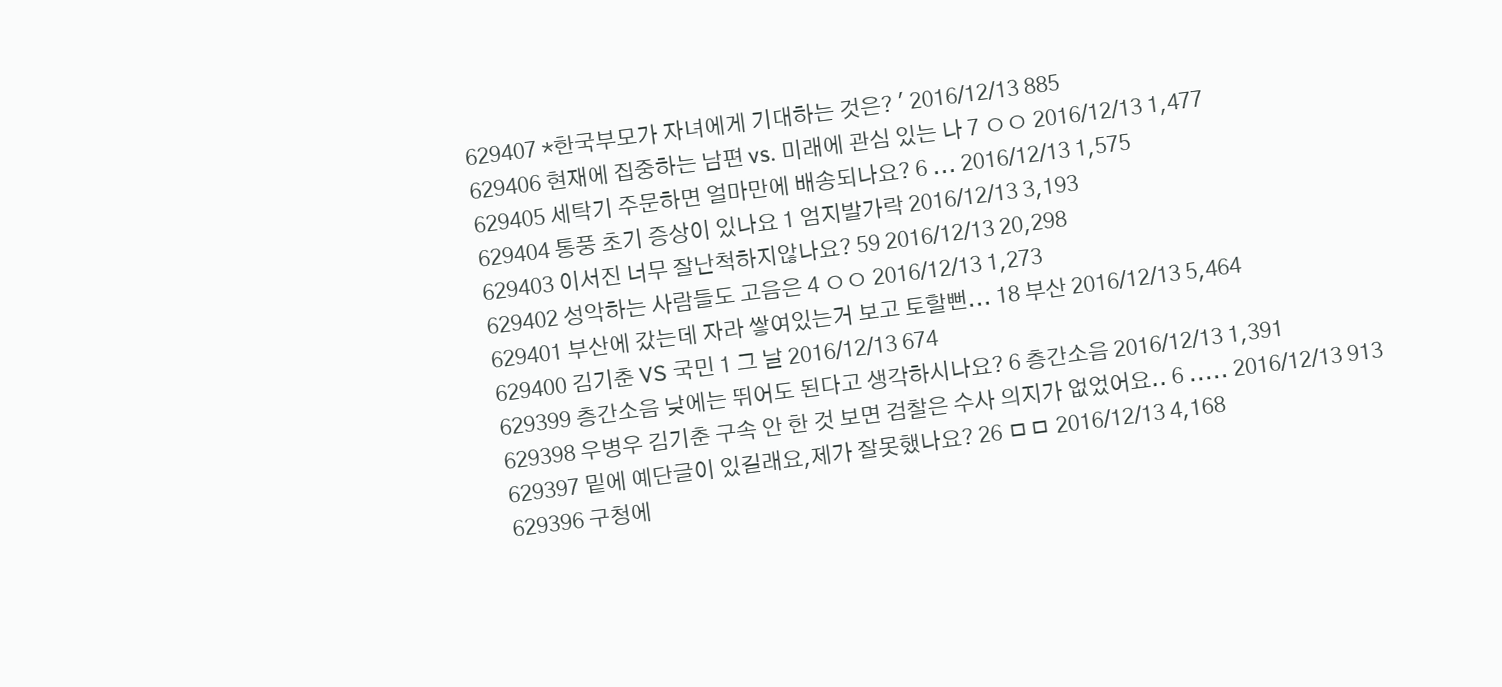629407 *한국부모가 자녀에게 기대하는 것은? ' 2016/12/13 885
629406 현재에 집중하는 남편 vs. 미래에 관심 있는 나 7 ㅇㅇ 2016/12/13 1,477
629405 세탁기 주문하면 얼마만에 배송되나요? 6 ... 2016/12/13 1,575
629404 통풍 초기 증상이 있나요 1 엄지발가락 2016/12/13 3,193
629403 이서진 너무 잘난척하지않나요? 59 2016/12/13 20,298
629402 성악하는 사람들도 고음은 4 ㅇㅇ 2016/12/13 1,273
629401 부산에 갔는데 자라 쌓여있는거 보고 토할뻔... 18 부산 2016/12/13 5,464
629400 김기춘 VS 국민 1 그 날 2016/12/13 674
629399 층간소음 낮에는 뛰어도 된다고 생각하시나요? 6 층간소음 2016/12/13 1,391
629398 우병우 김기춘 구속 안 한 것 보면 검찰은 수사 의지가 없었어요.. 6 ..... 2016/12/13 913
629397 밑에 예단글이 있길래요,제가 잘못했나요? 26 ㅁㅁ 2016/12/13 4,168
629396 구청에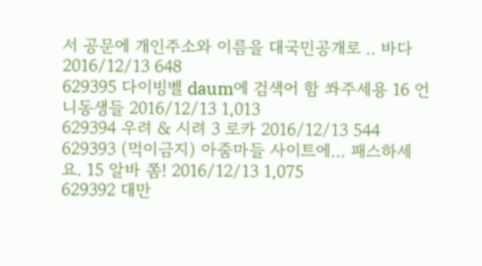서 공문에 개인주소와 이름을 대국민공개로 .. 바다 2016/12/13 648
629395 다이빙벨 daum에 검색어 함 쏴주세용 16 언니동생들 2016/12/13 1,013
629394 우려 & 시려 3 로카 2016/12/13 544
629393 (먹이금지) 아줌마들 사이트에... 패스하세요. 15 알바 쫌! 2016/12/13 1,075
629392 대만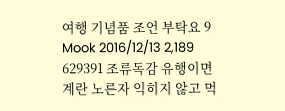여행 기념품 조언 부탁요 9 Mook 2016/12/13 2,189
629391 조류독감 유행이면 계란 노른자 익히지 않고 먹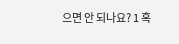으면 안 되나요? 1 혹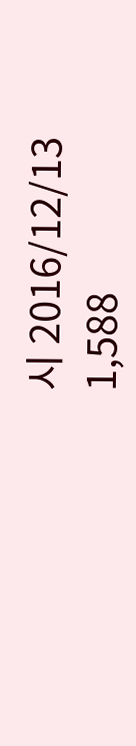시 2016/12/13 1,588